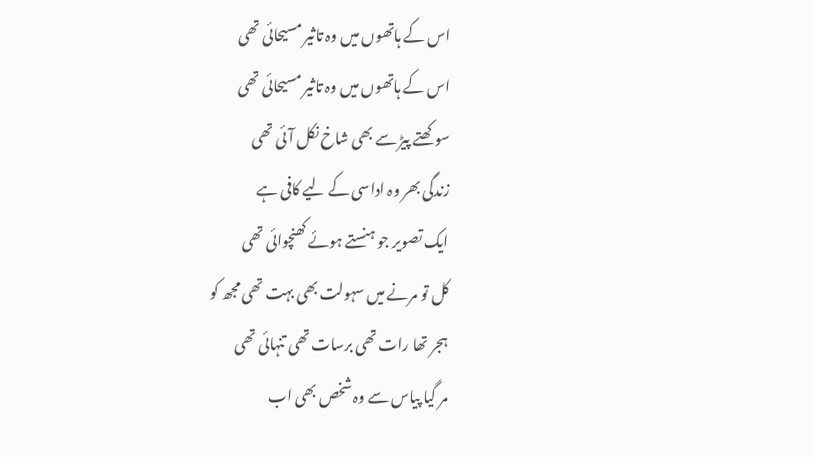اس کے ہاتھوں میں وہ تاثیر مسیحائی تھی
اس کے ہاتھوں میں وہ تاثیر مسیحائی تھی
سوکھتے پیڑ سے بھی شاخ نکل آئی تھی
زندگی بھر وہ اداسی کے لیے کافی ہے
ایک تصویر جو ہنستے ہوئے کھنچوائی تھی
کل تو مرنے میں سہولت بھی بہت تھی مجھ کو
ہجر تھا رات تھی برسات تھی تنہائی تھی
مر گیا پیاس سے وہ شخص بھی اب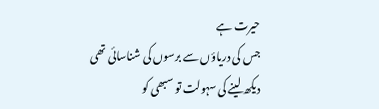حیرت ہے
جس کی دریاؤں سے برسوں کی شناسائی تھی
دیکھ لینے کی سہولت تو سبھی کو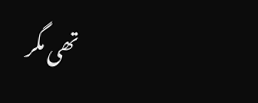تھی مگر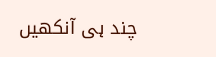چند ہی آنکھیں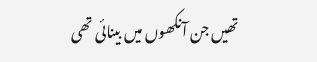تھیں جن آنکھوں میں بینائی تھی